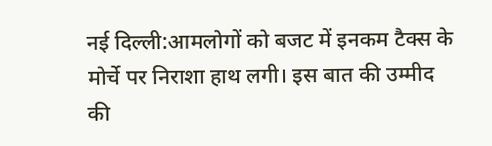नई दिल्ली:आमलोगों को बजट में इनकम टैक्स के मोर्चे पर निराशा हाथ लगी। इस बात की उम्मीद की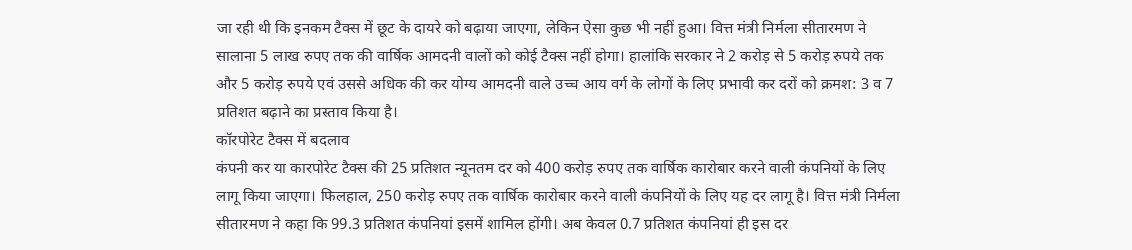जा रही थी कि इनकम टैक्स में छूट के दायरे को बढ़ाया जाएगा, लेकिन ऐसा कुछ भी नहीं हुआ। वित्त मंत्री निर्मला सीतारमण ने सालाना 5 लाख रुपए तक की वार्षिक आमदनी वालों को कोई टैक्स नहीं होगा। हालांकि सरकार ने 2 करोड़ से 5 करोड़ रुपये तक और 5 करोड़ रुपये एवं उससे अधिक की कर योग्य आमदनी वाले उच्च आय वर्ग के लोगों के लिए प्रभावी कर दरों को क्रमश: 3 व 7 प्रतिशत बढ़ाने का प्रस्ताव किया है।
कॉरपोरेट टैक्स में बदलाव
कंपनी कर या कारपोरेट टैक्स की 25 प्रतिशत न्यूनतम दर को 400 करोड़ रुपए तक वार्षिक कारोबार करने वाली कंपनियों के लिए लागू किया जाएगा। फिलहाल, 250 करोड़ रुपए तक वार्षिक कारोबार करने वाली कंपनियों के लिए यह दर लागू है। वित्त मंत्री निर्मला सीतारमण ने कहा कि 99.3 प्रतिशत कंपनियां इसमें शामिल होंगी। अब केवल 0.7 प्रतिशत कंपनियां ही इस दर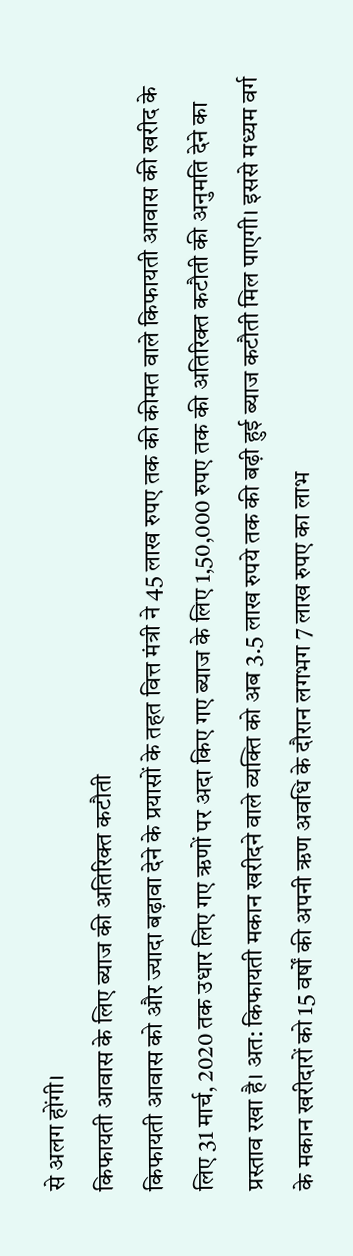से अलग होंगी।
किफायती आवास के लिए ब्याज की अतिरिक्त कटौती
किफायती आवास को और ज्यादा बढ़ावा देने के प्रयासों के तहत वित्त मंत्री ने 45 लाख रुपए तक की कीमत वाले किफायती आवास की खरीद के लिए 31 मार्च, 2020 तक उधार लिए गए ऋणों पर अदा किए गए ब्याज के लिए 1,50,000 रुपए तक की अतिरिक्त कटौती की अनुमति देने का प्रस्ताव रखा है। अत: किफायती मकान खरीदने वाले व्यक्ति को अब 3.5 लाख रुपये तक की बढ़ी हुई ब्याज कटौती मिल पाएगी। इससे मध्यम वर्ग के मकान खरीदारों को 15 वर्षों की अपनी ऋण अवधि के दौरान लगभग 7 लाख रुपए का लाभ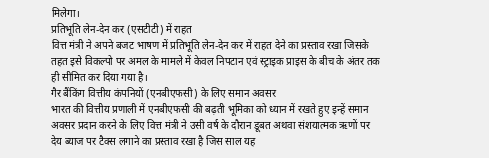मिलेगा।
प्रतिभूति लेन-देन कर (एसटीटी) में राहत
वित्त मंत्री ने अपने बजट भाषण में प्रतिभूति लेन-देन कर में राहत देने का प्रस्ताव रखा जिसके तहत इसे विकल्पो पर अमल के मामले में केवल निपटान एवं स्ट्राइक प्राइस के बीच के अंतर तक ही सीमित कर दिया गया है।
गैर बैंकिंग वित्तीय कंपनियों (एनबीएफसी) के लिए समान अवसर
भारत की वित्तीय प्रणाली में एनबीएफसी की बढ़ती भूमिका को ध्यान में रखते हुए इन्हें समान अवसर प्रदान करने के लिए वित्त मंत्री ने उसी वर्ष के दौरान डूबत अथवा संशयात्मक ऋणों पर देय ब्याज पर टैक्स लगाने का प्रस्ताव रखा है जिस साल यह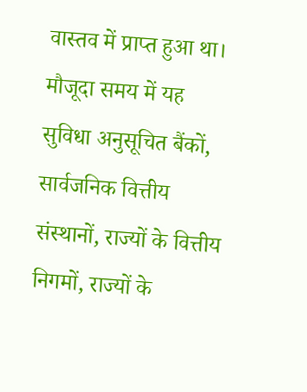वास्तव में प्राप्त हुआ था। मौजूदा समय में यह सुविधा अनुसूचित बैंकों, सार्वजनिक वित्तीय संस्थानों, राज्यों के वित्तीय निगमों, राज्यों के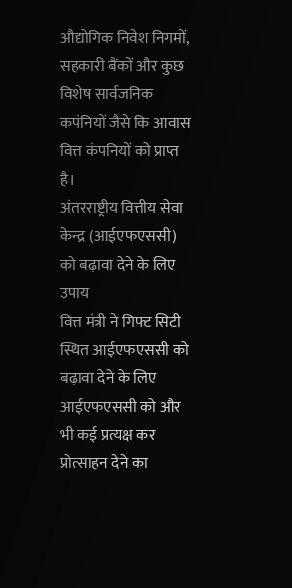औद्योगिक निवेश निगमों, सहकारी बैंकों और कुछ विशेष सार्वजनिक कपंनियों जैसे कि आवास वित्त कंपनियों को प्राप्त है।
अंतरराष्ट्रीय वित्तीय सेवा केन्द्र (आईएफएससी) को बढ़ावा देने के लिए उपाय
वित्त मंत्री ने गिफ्ट सिटी स्थित आईएफएससी को बढ़ावा देने के लिए आईएफएससी को और भी कई प्रत्यक्ष कर प्रोत्साहन देने का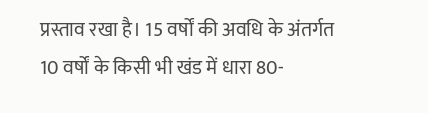प्रस्ताव रखा है। 15 वर्षों की अवधि के अंतर्गत 10 वर्षों के किसी भी खंड में धारा 80-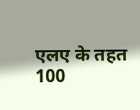एलए के तहत 100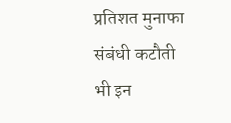प्रतिशत मुनाफा संबंधी कटौती भी इन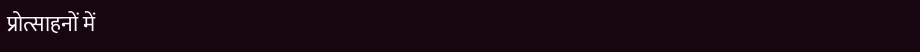प्रोत्साहनों में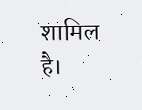शामिल है।